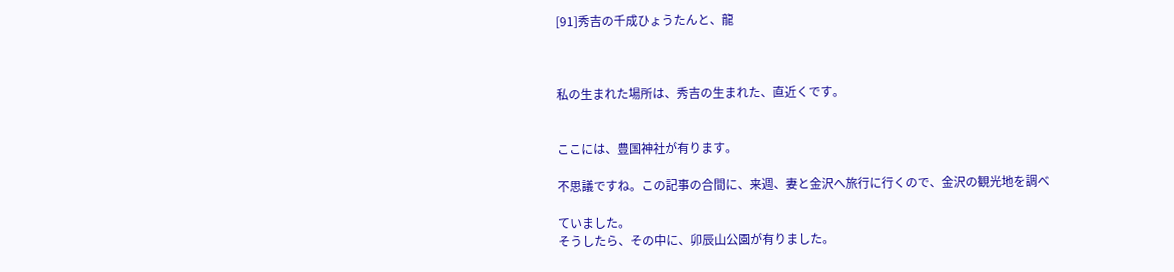[91]秀吉の千成ひょうたんと、龍



私の生まれた場所は、秀吉の生まれた、直近くです。


ここには、豊国神社が有ります。

不思議ですね。この記事の合間に、来週、妻と金沢へ旅行に行くので、金沢の観光地を調べ

ていました。
そうしたら、その中に、卯辰山公園が有りました。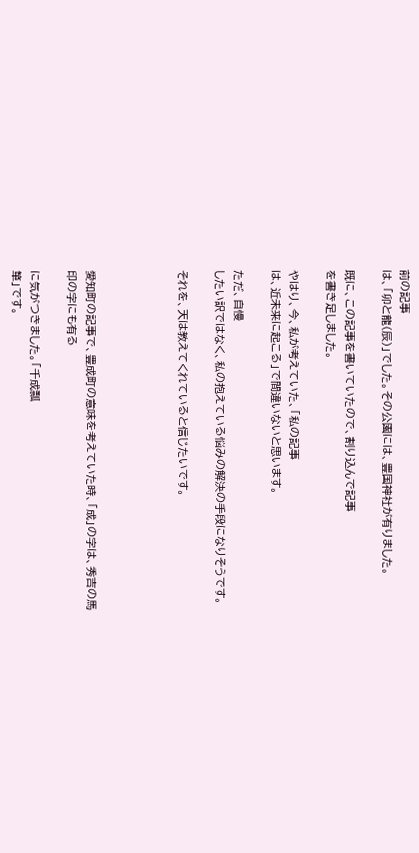前の記事
は、「卯と龍(辰)」でした。その公園には、豊国神社が有りました。

既に、この記事を書いていたので、割り込んで記事
を書き足しました。

やはり、今、私が考えていた、「私の記事
は、近未来に起こる」で間違いないと思います。

ただ、自慢
したい訳ではなく、私の抱えている悩みの解決の手段になりそうです。

それを、天は教えてくれていると信じたいです。




愛知町の記事で、豊成町の意味を考えていた時、「成」の字は、秀吉の馬印の字にも有る

に気がつきました。「千成瓢
箪」です。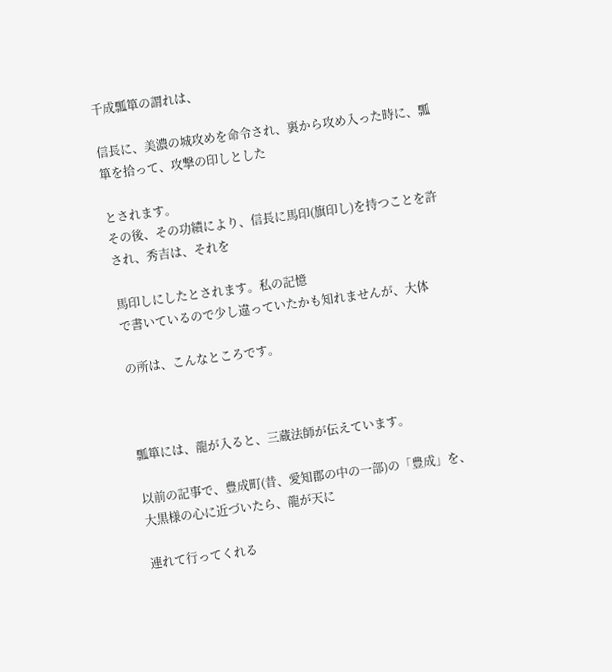千成瓢箪の謂れは、

信長に、美濃の城攻めを命令され、裏から攻め入った時に、瓢箪を拾って、攻撃の印しとした

とされます。
その後、その功績により、信長に馬印(旗印し)を持つことを許され、秀吉は、それを

馬印しにしたとされます。私の記憶
で書いているので少し違っていたかも知れませんが、大体

の所は、こんなところです。



瓢箪には、龍が入ると、三蔵法師が伝えています。

以前の記事で、豊成町(昔、愛知郡の中の一部)の「豊成」を、大黒様の心に近づいたら、龍が天に

連れて行ってくれる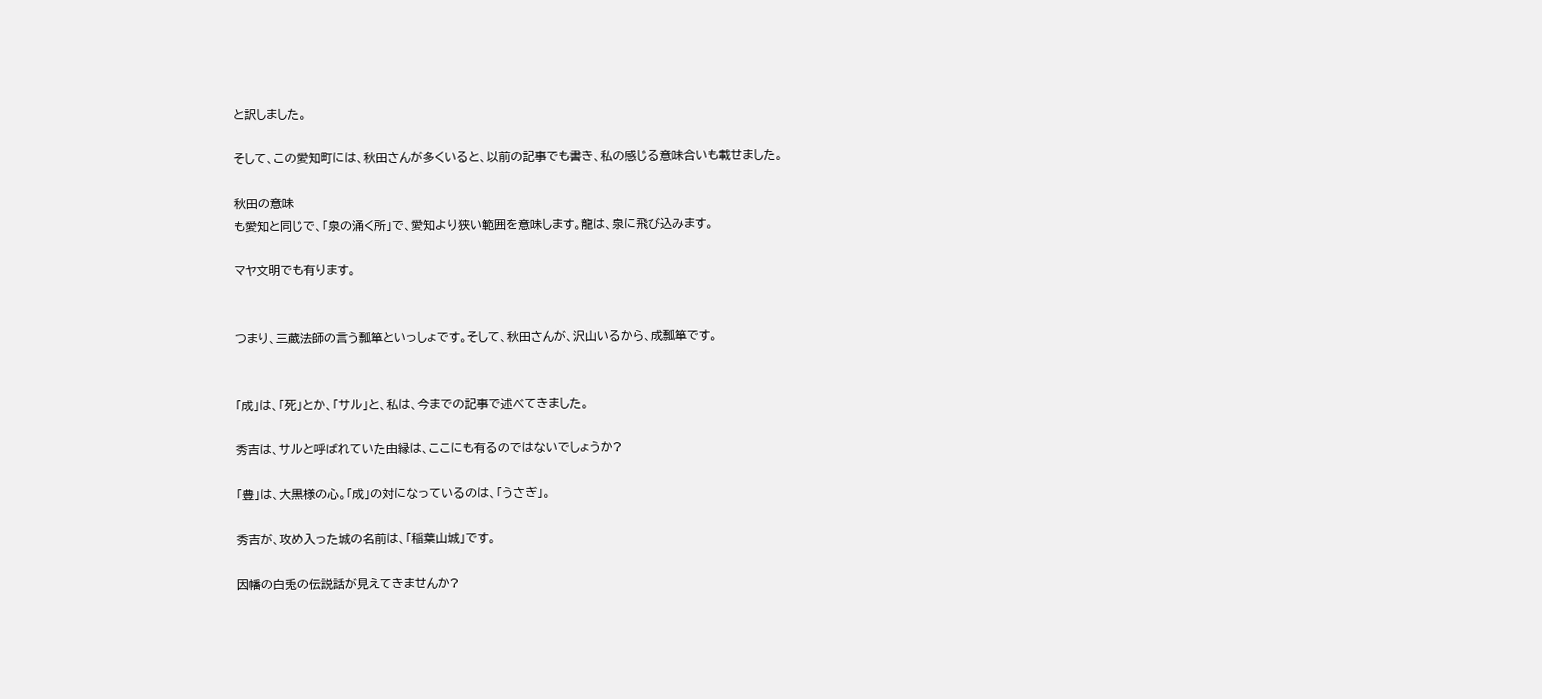と訳しました。

そして、この愛知町には、秋田さんが多くいると、以前の記事でも書き、私の感じる意味合いも載せました。

秋田の意味
も愛知と同じで、「泉の涌く所」で、愛知より狭い範囲を意味します。龍は、泉に飛び込みます。

マヤ文明でも有ります。


つまり、三蔵法師の言う瓢箪といっしょです。そして、秋田さんが、沢山いるから、成瓢箪です。


「成」は、「死」とか、「サル」と、私は、今までの記事で述べてきました。

秀吉は、サルと呼ばれていた由縁は、ここにも有るのではないでしょうか?

「豊」は、大黒様の心。「成」の対になっているのは、「うさぎ」。

秀吉が、攻め入った城の名前は、「稲葉山城」です。

因幡の白兎の伝説話が見えてきませんか?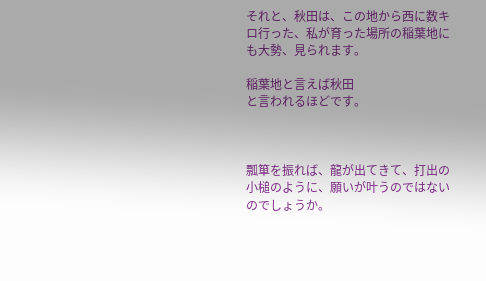それと、秋田は、この地から西に数キロ行った、私が育った場所の稲葉地にも大勢、見られます。

稲葉地と言えば秋田
と言われるほどです。



瓢箪を振れば、龍が出てきて、打出の小槌のように、願いが叶うのではないのでしょうか。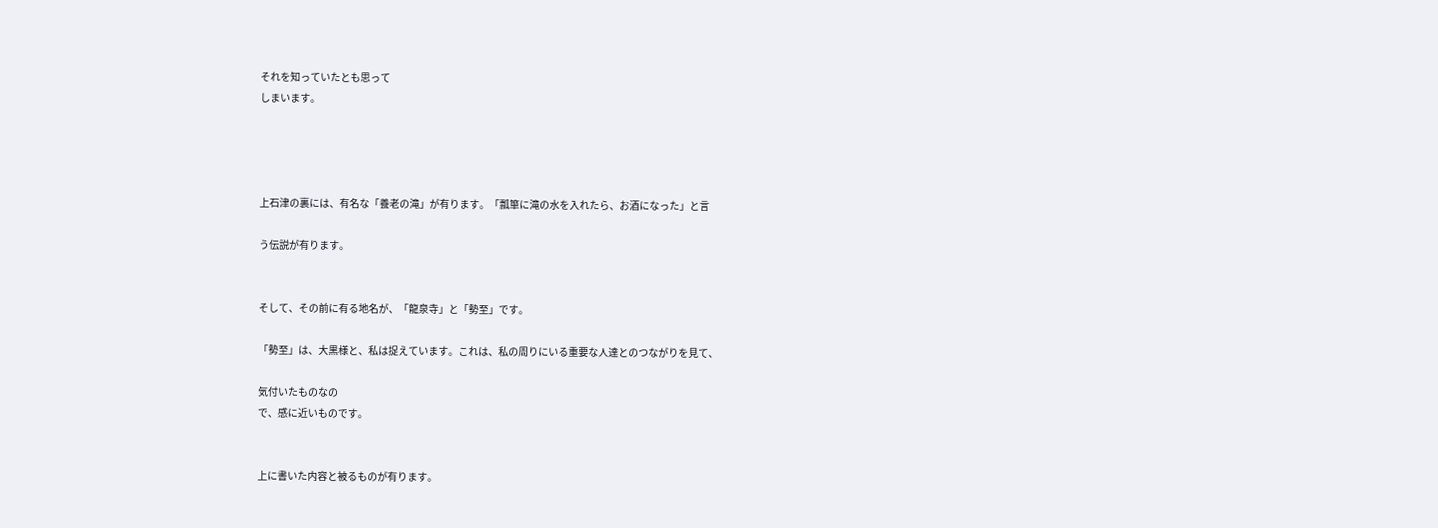それを知っていたとも思って
しまいます。




上石津の裏には、有名な「養老の滝」が有ります。「瓢箪に滝の水を入れたら、お酒になった」と言

う伝説が有ります。


そして、その前に有る地名が、「龍泉寺」と「勢至」です。

「勢至」は、大黒様と、私は捉えています。これは、私の周りにいる重要な人達とのつながりを見て、

気付いたものなの
で、感に近いものです。


上に書いた内容と被るものが有ります。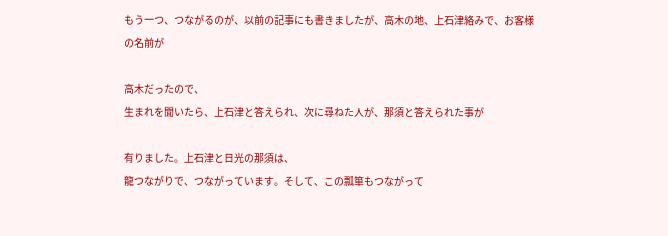もう一つ、つながるのが、以前の記事にも書きましたが、高木の地、上石津絡みで、お客様の名前が

高木だったので、
生まれを聞いたら、上石津と答えられ、次に尋ねた人が、那須と答えられた事が

有りました。上石津と日光の那須は、
龍つながりで、つながっています。そして、この瓢箪もつながって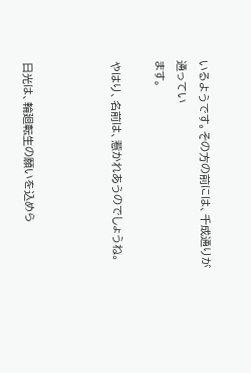いるようです。その方の前には、千成通りが通ってい
ます。

やはり、名前は、惹かれあうのでしょうね。



日光は、輪廻転生の願いを込めら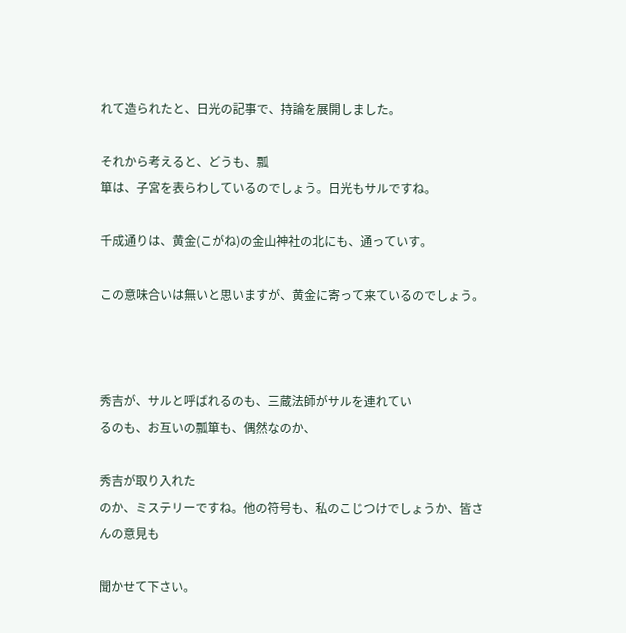れて造られたと、日光の記事で、持論を展開しました。

それから考えると、どうも、瓢
箪は、子宮を表らわしているのでしょう。日光もサルですね。

千成通りは、黄金(こがね)の金山神社の北にも、通っていす。

この意味合いは無いと思いますが、黄金に寄って来ているのでしょう。



秀吉が、サルと呼ばれるのも、三蔵法師がサルを連れてい
るのも、お互いの瓢箪も、偶然なのか、

秀吉が取り入れた
のか、ミステリーですね。他の符号も、私のこじつけでしょうか、皆さんの意見も

聞かせて下さい。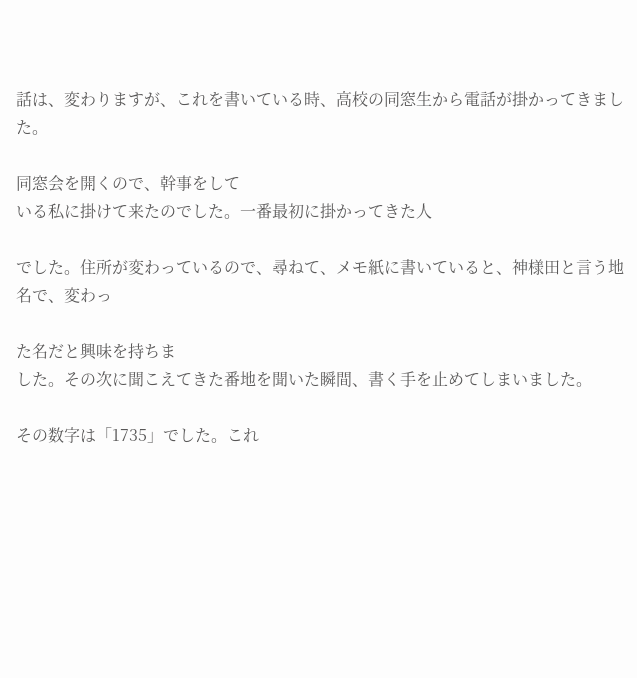話は、変わりますが、これを書いている時、高校の同窓生から電話が掛かってきました。

同窓会を開くので、幹事をして
いる私に掛けて来たのでした。一番最初に掛かってきた人

でした。住所が変わっているので、尋ねて、メモ紙に書いていると、神様田と言う地名で、変わっ

た名だと興味を持ちま
した。その次に聞こえてきた番地を聞いた瞬間、書く手を止めてしまいました。

その数字は「1735」でした。これ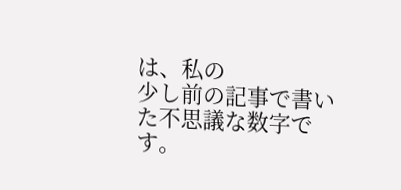は、私の
少し前の記事で書いた不思議な数字です。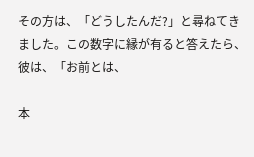その方は、「どうしたんだ?」と尋ねてきました。この数字に縁が有ると答えたら、彼は、「お前とは、

本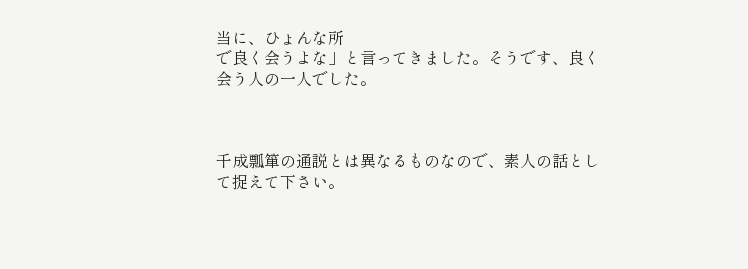当に、ひょんな所
で良く会うよな」と言ってきました。そうです、良く会う人の一人でした。



千成瓢箪の通説とは異なるものなので、素人の話として捉えて下さい。